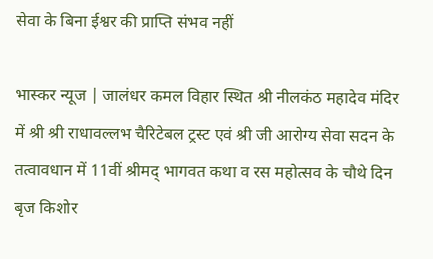सेवा के बिना ईश्वर की प्राप्ति संभव नहीं

भास्कर न्यूज | जालंधर कमल विहार स्थित श्री नीलकंठ महादेव मंदिर में श्री श्री राधावल्लभ चैरिटेबल ट्रस्ट एवं श्री जी आरोग्य सेवा सदन के तत्वावधान में 11वीं श्रीमद् भागवत कथा व रस महोत्सव के चौथे दिन बृज किशोर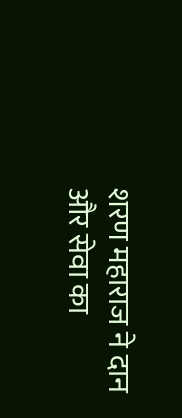शरण महाराज ने दान और सेवा का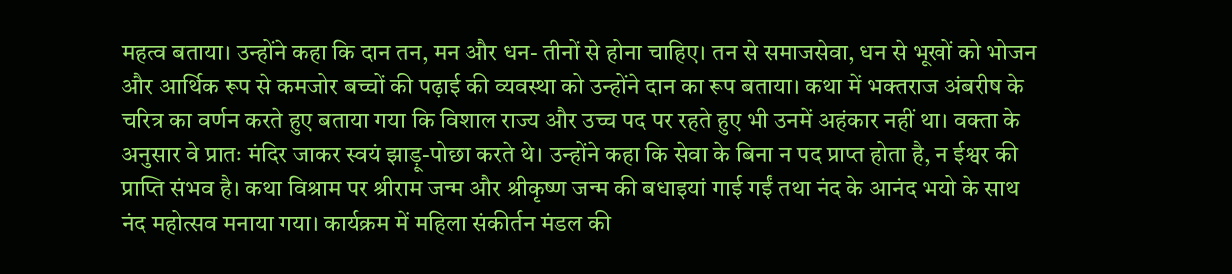महत्व बताया। उन्होंने कहा कि दान तन, मन और धन- तीनों से होना चाहिए। तन से समाजसेवा, धन से भूखों को भोजन और आर्थिक रूप से कमजोर बच्चों की पढ़ाई की व्यवस्था को उन्होंने दान का रूप बताया। कथा में भक्तराज अंबरीष के चरित्र का वर्णन करते हुए बताया गया कि विशाल राज्य और उच्च पद पर रहते हुए भी उनमें अहंकार नहीं था। वक्ता के अनुसार वे प्रातः मंदिर जाकर स्वयं झाड़ू-पोछा करते थे। उन्होंने कहा कि सेवा के बिना न पद प्राप्त होता है, न ईश्वर की प्राप्ति संभव है। कथा विश्राम पर श्रीराम जन्म और श्रीकृष्ण जन्म की बधाइयां गाई गईं तथा नंद के आनंद भयो के साथ नंद महोत्सव मनाया गया। कार्यक्रम में महिला संकीर्तन मंडल की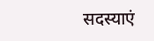सदस्याएं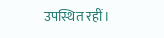उपस्थित रहीं।